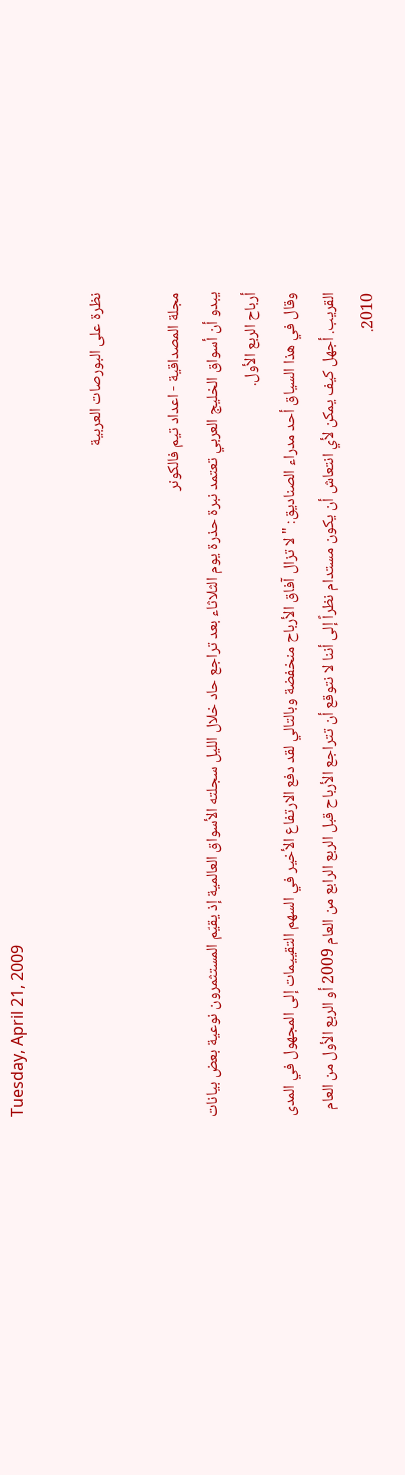Tuesday, April 21, 2009

نظرة على البورصات العربية

مجلة المصداقية - اعداد تيم فالكونر
يبدو أن أسواق الخليج العربي تعتمد نبرة حذرة يوم الثلاثاء بعد تراجع حاد خلال الليل سجلته الأسواق العالمية إذ يقيّم المستثمرون نوعية بعض بيانات أرباح الربع الأول.
وقال في هذا السياق أحد مدراء الصناديق: "لا تزال آفاق الأرباح منخفضة وبالتالي لقد دفع الارتفاع الأخير في السهم التقييمات إلى المجهول في المدى القريب. أجهل كيف يمكن لأي انتعاش أن يكون مستدام نظراً إلى أننا لا نتوقع أن تتراجع الأرباح قبل الربع الرابع من العام 2009 أو الربع الأول من العام 2010.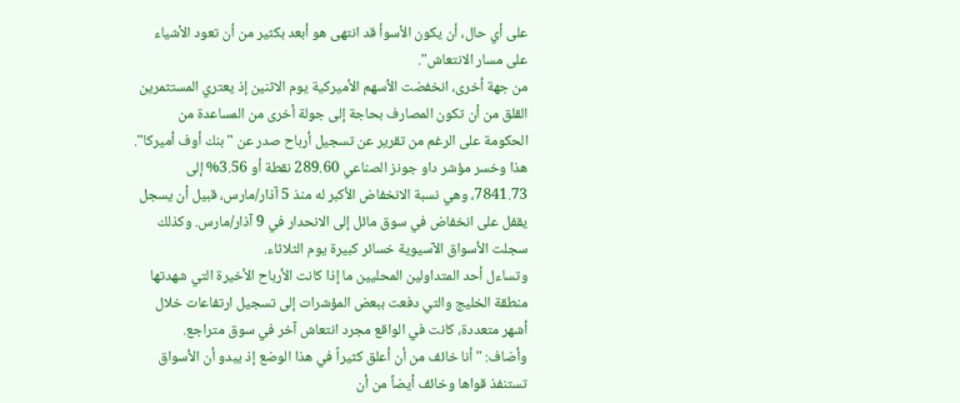على أي حال، أن يكون الأسوأ قد انتهى هو أبعد بكثير من أن تعود الأشياء على مسار الانتعاش".
من جهة أخرى، انخفضت الأسهم الأميركية يوم الاثنين إذ يعتري المستثمرين القلق من أن تكون المصارف بحاجة إلى جولة أخرى من المساعدة من الحكومة على الرغم من تقرير عن تسجيل أرباح صدر عن "بنك أوف أميركا". هذا وخسر مؤشر داو جونز الصناعي 289.60 نقطة أو 3.56% إلى 7841.73، وهي نسبة الانخفاض الأكبر له منذ 5 آذار/مارس، قبيل أن يسجل يقفل على انخفاض في سوق مائل إلى الانحدار في 9 آذار/مارس. وكذلك سجلت الأسواق الآسيوية خسائر كبيرة يوم الثلاثاء.
وتساءل أحد المتداولين المحليين ما إذا كانت الأرباح الأخيرة التي شهدتها منطقة الخليج والتي دفعت ببعض المؤشرات إلى تسجيل ارتفاعات خلال أشهر متعددة، كانت في الواقع مجرد انتعاش آخر في سوق متراجع.
وأضاف: "أنا خائف من أن أعلق كثيراً في هذا الوضع إذ يبدو أن الأسواق تستنفذ قواها وخائف أيضاً من أن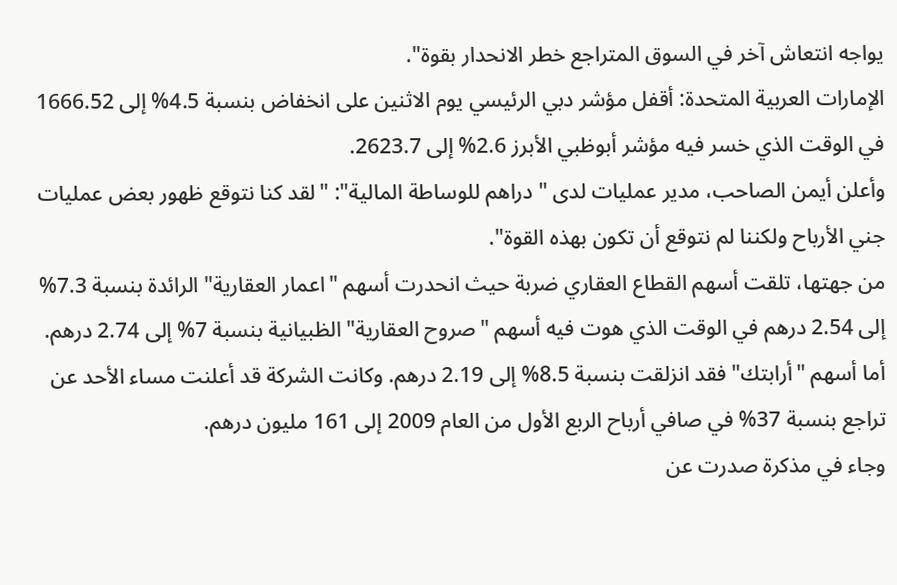يواجه انتعاش آخر في السوق المتراجع خطر الانحدار بقوة".
الإمارات العربية المتحدة: أقفل مؤشر دبي الرئيسي يوم الاثنين على انخفاض بنسبة 4.5% إلى 1666.52 في الوقت الذي خسر فيه مؤشر أبوظبي الأبرز 2.6% إلى 2623.7.
وأعلن أيمن الصاحب، مدير عمليات لدى "دراهم للوساطة المالية": "لقد كنا نتوقع ظهور بعض عمليات جني الأرباح ولكننا لم نتوقع أن تكون بهذه القوة".
من جهتها، تلقت أسهم القطاع العقاري ضربة حيث انحدرت أسهم "اعمار العقارية" الرائدة بنسبة 7.3% إلى 2.54 درهم في الوقت الذي هوت فيه أسهم "صروح العقارية" الظبيانية بنسبة 7% إلى 2.74 درهم.
أما أسهم "أرابتك" فقد انزلقت بنسبة 8.5% إلى 2.19 درهم. وكانت الشركة قد أعلنت مساء الأحد عن تراجع بنسبة 37% في صافي أرباح الربع الأول من العام 2009 إلى 161 مليون درهم.
وجاء في مذكرة صدرت عن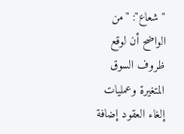"شعاع": "من الواضح أن لوقع ظروف السوق المتغيرة وعمليات إلغاء العقود إضافة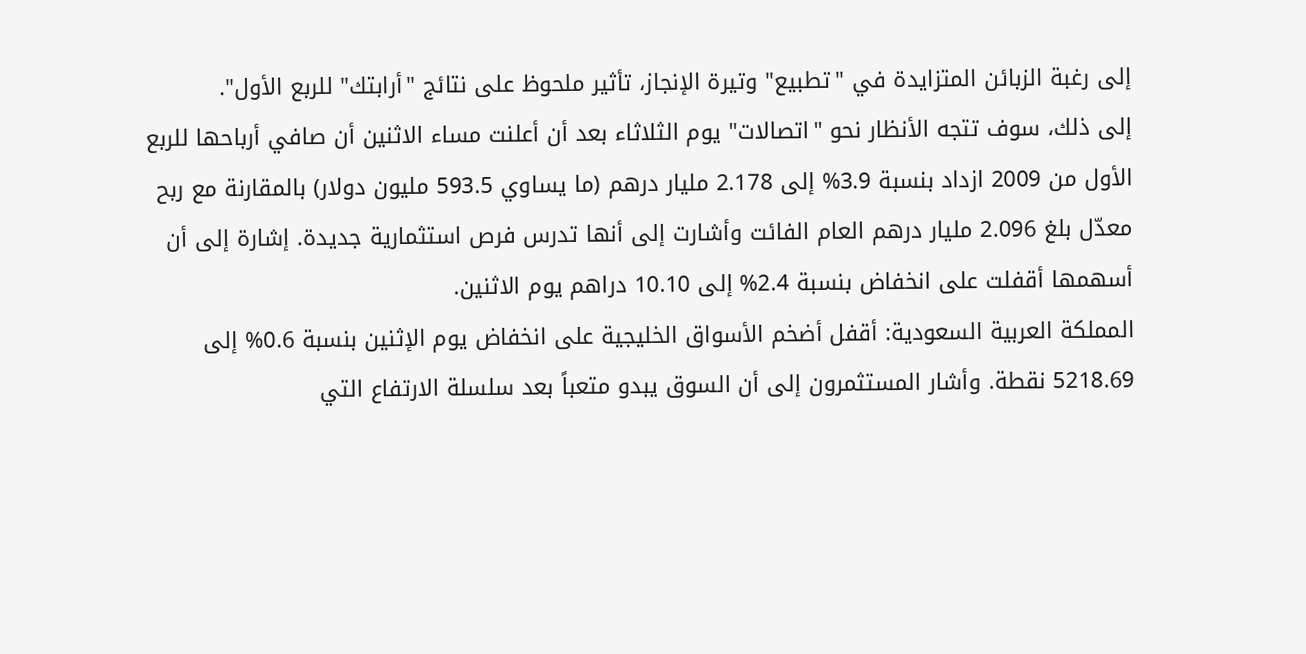إلى رغبة الزبائن المتزايدة في "تطبيع" وتيرة الإنجاز، تأثير ملحوظ على نتائج "أرابتك" للربع الأول".
إلى ذلك، سوف تتجه الأنظار نحو "اتصالات" يوم الثلاثاء بعد أن أعلنت مساء الاثنين أن صافي أرباحها للربع الأول من 2009 ازداد بنسبة 3.9% إلى 2.178 مليار درهم (ما يساوي 593.5 مليون دولار) بالمقارنة مع ربح معدّل بلغ 2.096 مليار درهم العام الفائت وأشارت إلى أنها تدرس فرص استثمارية جديدة. إشارة إلى أن أسهمها أقفلت على انخفاض بنسبة 2.4% إلى 10.10 دراهم يوم الاثنين.
المملكة العربية السعودية: أقفل أضخم الأسواق الخليجية على انخفاض يوم الإثنين بنسبة 0.6% إلى 5218.69 نقطة. وأشار المستثمرون إلى أن السوق يبدو متعباً بعد سلسلة الارتفاع التي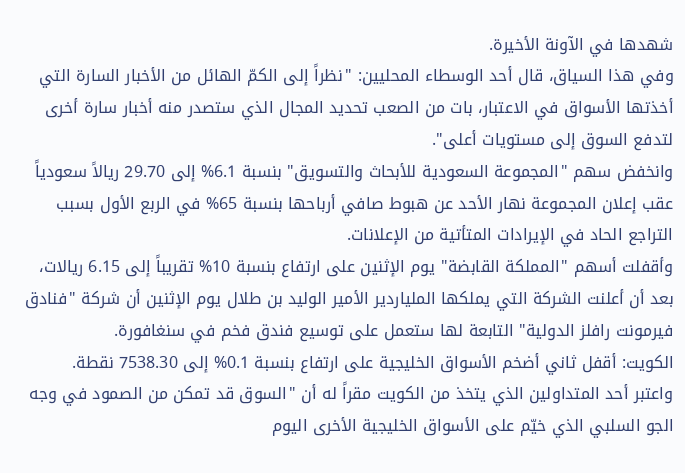شهدها في الآونة الأخيرة.
وفي هذا السياق، قال أحد الوسطاء المحليين: "نظراً إلى الكمّ الهائل من الأخبار السارة التي أخذتها الأسواق في الاعتبار، بات من الصعب تحديد المجال الذي ستصدر منه أخبار سارة أخرى لتدفع السوق إلى مستويات أعلى".
وانخفض سهم "المجموعة السعودية للأبحاث والتسويق" بنسبة 6.1% إلى 29.70 ريالاً سعودياً عقب إعلان المجموعة نهار الأحد عن هبوط صافي أرباحها بنسبة 65% في الربع الأول بسبب التراجع الحاد في الإيرادات المتأتية من الإعلانات.
وأقفلت أسهم "المملكة القابضة" يوم الإثنين على ارتفاع بنسبة 10% تقريباً إلى 6.15 ريالات، بعد أن أعلنت الشركة التي يملكها الملياردير الأمير الوليد بن طلال يوم الإثنين أن شركة "فنادق فيرمونت رافلز الدولية" التابعة لها ستعمل على توسيع فندق فخم في سنغافورة.
الكويت: أقفل ثاني أضخم الأسواق الخليجية على ارتفاع بنسبة 0.1% إلى 7538.30 نقطة.
واعتبر أحد المتداولين الذي يتخذ من الكويت مقراً له أن "السوق قد تمكن من الصمود في وجه الجو السلبي الذي خيّم على الأسواق الخليجية الأخرى اليوم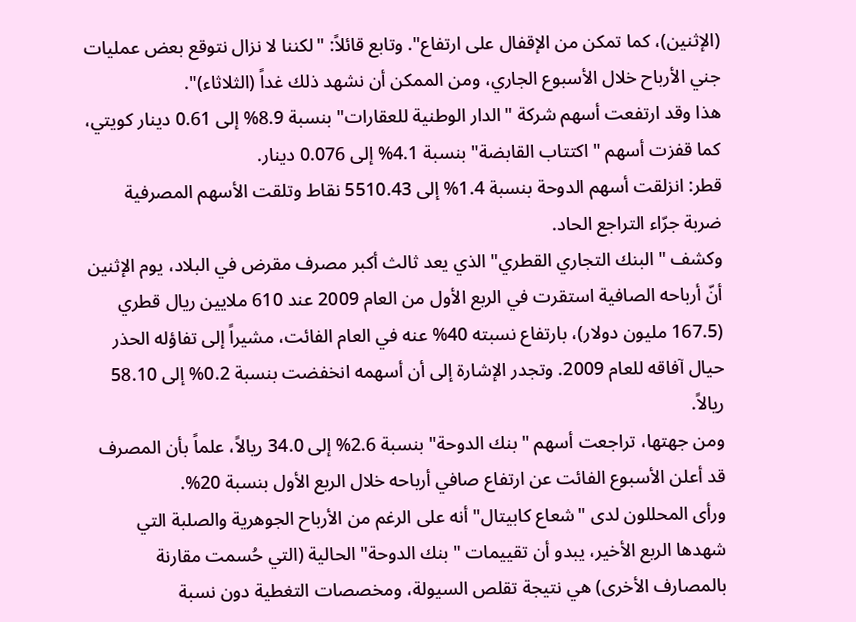(الإثنين)، كما تمكن من الإقفال على ارتفاع". وتابع قائلاً: "لكننا لا نزال نتوقع بعض عمليات جني الأرباح خلال الأسبوع الجاري، ومن الممكن أن نشهد ذلك غداً (الثلاثاء)".
هذا وقد ارتفعت أسهم شركة "الدار الوطنية للعقارات" بنسبة 8.9% إلى 0.61 دينار كويتي، كما قفزت أسهم "اكتتاب القابضة" بنسبة 4.1% إلى 0.076 دينار.
قطر: انزلقت أسهم الدوحة بنسبة 1.4% إلى 5510.43 نقاط وتلقت الأسهم المصرفية ضربة جرّاء التراجع الحاد.
وكشف "البنك التجاري القطري" الذي يعد ثالث أكبر مصرف مقرض في البلاد، يوم الإثنين أنّ أرباحه الصافية استقرت في الربع الأول من العام 2009 عند 610 ملايين ريال قطري (167.5 مليون دولار)، بارتفاع نسبته 40% عنه في العام الفائت، مشيراً إلى تفاؤله الحذر حيال آفاقه للعام 2009. وتجدر الإشارة إلى أن أسهمه انخفضت بنسبة 0.2% إلى 58.10 ريالاً.
ومن جهتها، تراجعت أسهم "بنك الدوحة" بنسبة 2.6% إلى 34.0 ريالاً، علماً بأن المصرف قد أعلن الأسبوع الفائت عن ارتفاع صافي أرباحه خلال الربع الأول بنسبة 20%.
ورأى المحللون لدى "شعاع كابيتال" أنه على الرغم من الأرباح الجوهرية والصلبة التي شهدها الربع الأخير، يبدو أن تقييمات "بنك الدوحة" الحالية (التي حُسمت مقارنة بالمصارف الأخرى) هي نتيجة تقلص السيولة، ومخصصات التغطية دون نسبة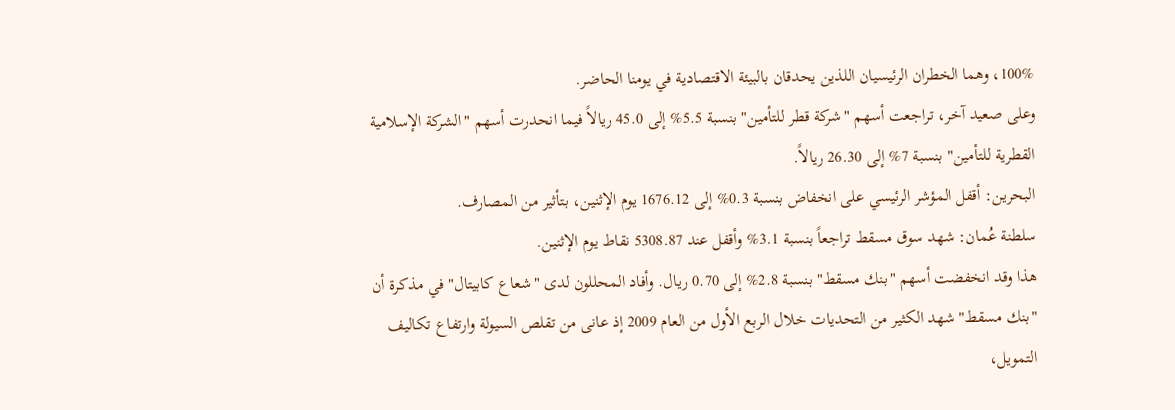100%، وهما الخطران الرئيسيان اللذين يحدقان بالبيئة الاقتصادية في يومنا الحاضر.
وعلى صعيد آخر، تراجعت أسهم "شركة قطر للتأمين" بنسبة 5.5% إلى 45.0 ريالاً فيما انحدرت أسهم "الشركة الإسلامية القطرية للتأمين" بنسبة 7% إلى 26.30 ريالاً.
البحرين: أقفل المؤشر الرئيسي على انخفاض بنسبة 0.3% إلى 1676.12 يوم الإثنين، بتأثير من المصارف.
سلطنة عُمان: شهد سوق مسقط تراجعاً بنسبة 3.1% وأقفل عند 5308.87 نقاط يوم الإثنين.
هذا وقد انخفضت أسهم "بنك مسقط" بنسبة 2.8% إلى 0.70 ريال. وأفاد المحللون لدى "شعاع كابيتال" في مذكرة أن "بنك مسقط" شهد الكثير من التحديات خلال الربع الأول من العام 2009 إذ عانى من تقلص السيولة وارتفاع تكاليف التمويل،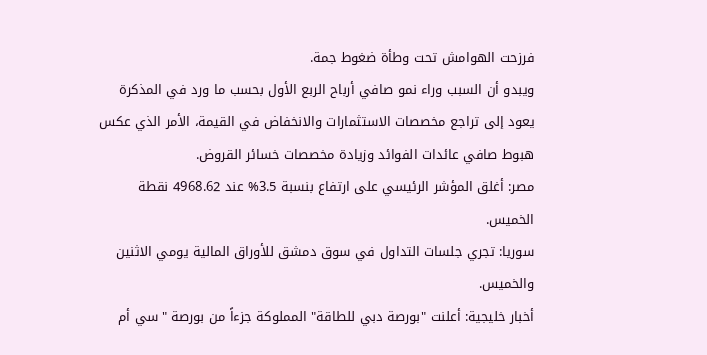فرزحت الهوامش تحت وطأة ضغوط جمة.
ويبدو أن السبب وراء نمو صافي أرباح الربع الأول بحسب ما ورد في المذكرة يعود إلى تراجع مخصصات الاستثمارات والانخفاض في القيمة، الأمر الذي عكس هبوط صافي عائدات الفوائد وزيادة مخصصات خسائر القروض.
مصر: أغلق المؤشر الرئيسي على ارتفاع بنسبة 3.5% عند 4968.62 نقطة الخميس.
سوريا: تجري جلسات التداول في سوق دمشق للأوراق المالية يومي الاثنين والخميس.
أخبار خليجية: أعلنت "بورصة دبي للطاقة" المملوكة جزءاً من بورصة "سي أم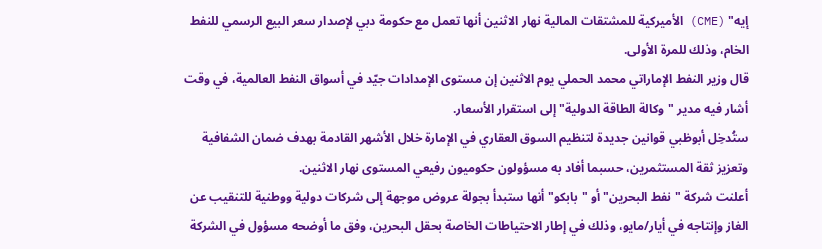إيه" (CME) الأميركية للمشتقات المالية نهار الاثنين أنها تعمل مع حكومة دبي لإصدار سعر البيع الرسمي للنفط الخام، وذلك للمرة الأولى.
قال وزير النفط الإماراتي محمد الحملي يوم الاثنين إن مستوى الإمدادات جيّد في أسواق النفط العالمية، في وقت أشار فيه مدير "وكالة الطاقة الدولية" إلى استقرار الأسعار.
ستُدخِل أبوظبي قوانين جديدة لتنظيم السوق العقاري في الإمارة خلال الأشهر القادمة بهدف ضمان الشفافية وتعزيز ثقة المستثمرين، حسبما أفاد به مسؤولون حكوميون رفيعي المستوى نهار الاثنين.
أعلنت شركة "نفط البحرين" أو "بابكو" أنها ستبدأ بجولة عروض موجهة إلى شركات دولية ووطنية للتنقيب عن الغاز وإنتاجه في أيار/مايو، وذلك في إطار الاحتياطات الخاصة بحقل البحرين، وفق ما أوضحه مسؤول في الشركة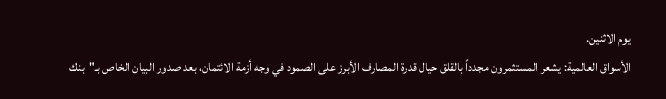يوم الاثنين.
الأسواق العالمية: يشعر المستثمرون مجدداً بالقلق حيال قدرة المصارف الأبرز على الصمود في وجه أزمة الائتمان، بعد صدور البيان الخاص بـ"بنك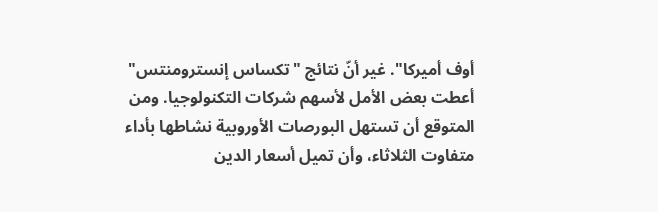أوف أميركا". غير أنّ نتائج "تكساس إنسترومنتس" أعطت بعض الأمل لأسهم شركات التكنولوجيا. ومن المتوقع أن تستهل البورصات الأوروبية نشاطها بأداء متفاوت الثلاثاء، وأن تميل أسعار الدين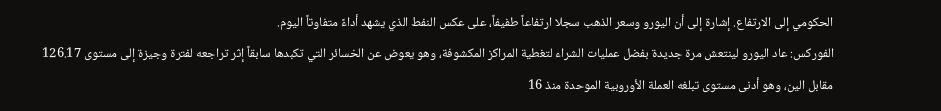الحكومي إلى الارتفاع. إشارة إلى أن اليورو وسعر الذهب سجلا ارتفاعاً طفيفاً، على عكس النفط الذي يشهد أداءً متفاوتاً اليوم.
الفوركس: عاد اليورو لينتعش مرة جديدة بفضل عمليات الشراء لتغطية المراكز المكشوفة، وهو يعوض عن الخسائر التي تكبدها سابقاً إثر تراجعه لفترة وجيزة إلى مستوى 126.17 مقابل الين، وهو أدنى مستوى تبلغه العملة الأوروبية الموحدة منذ 16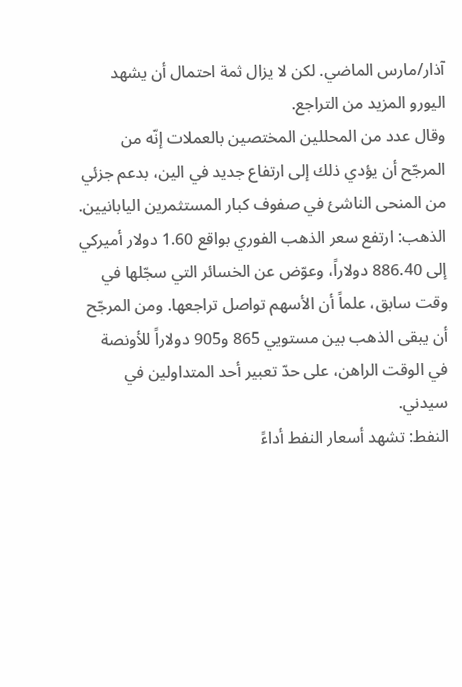آذار/مارس الماضي. لكن لا يزال ثمة احتمال أن يشهد اليورو المزيد من التراجع.
وقال عدد من المحللين المختصين بالعملات إنّه من المرجّح أن يؤدي ذلك إلى ارتفاع جديد في الين، بدعم جزئي من المنحى الناشئ في صفوف كبار المستثمرين اليابانيين.
الذهب: ارتفع سعر الذهب الفوري بواقع 1.60 دولار أميركي إلى 886.40 دولاراً، وعوّض عن الخسائر التي سجّلها في وقت سابق، علماً أن الأسهم تواصل تراجعها. ومن المرجّح أن يبقى الذهب بين مستويي 865 و905 دولاراً للأونصة في الوقت الراهن، على حدّ تعبير أحد المتداولين في سيدني.
النفط: تشهد أسعار النفط أداءً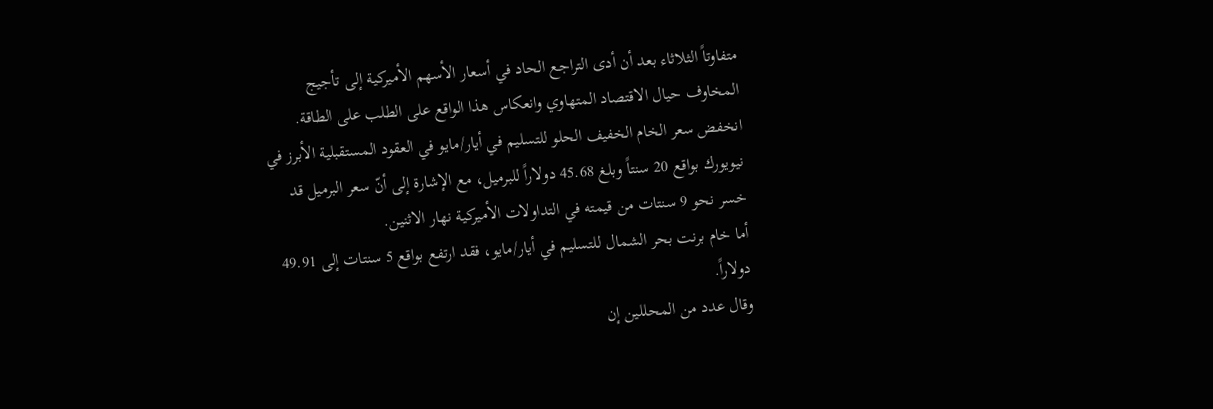متفاوتاً الثلاثاء بعد أن أدى التراجع الحاد في أسعار الأسهم الأميركية إلى تأجيج المخاوف حيال الاقتصاد المتهاوي وانعكاس هذا الواقع على الطلب على الطاقة.
انخفض سعر الخام الخفيف الحلو للتسليم في أيار/مايو في العقود المستقبلية الأبرز في نيويورك بواقع 20 سنتاً وبلغ 45.68 دولاراً للبرميل، مع الإشارة إلى أنّ سعر البرميل قد خسر نحو 9 سنتات من قيمته في التداولات الأميركية نهار الاثنين.
أما خام برنت بحر الشمال للتسليم في أيار/مايو، فقد ارتفع بواقع 5 سنتات إلى 49.91 دولاراً.
وقال عدد من المحللين إن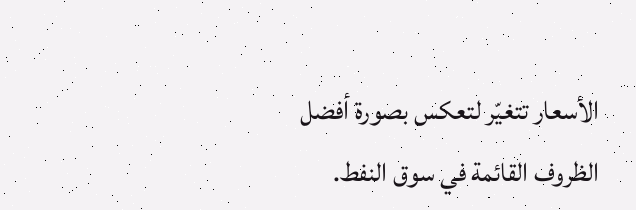الأسعار تتغيّر لتعكس بصورة أفضل الظروف القائمة في سوق النفط.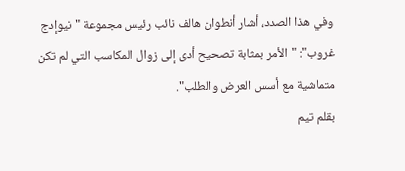وفي هذا الصدد، أشار أنطوان هالف نائب رئيس مجموعة "نيوإدج غروب": "الأمر بمثابة تصحيح أدى إلى زوال المكاسب التي لم تكن متماشية مع أسس العرض والطلب".
بقلم تيم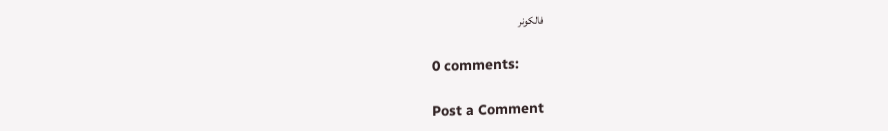فالكونر

0 comments:

Post a Comment